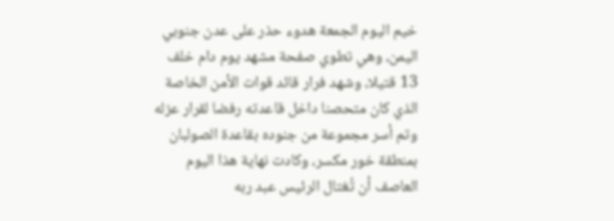خيم اليوم الجمعة هدوء حذر على عدن جنوبي اليمن، وهي تطوي صفحة مشهد يوم دام خلف 13 قتيلا، وشهد فرار قائد قوات الأمن الخاصة الذي كان متحصنا داخل قاعدته رفضا لقرار عزله وتم أسر مجموعة من جنوده بقاعدة الصولبان بمنطقة خور مكسر، وكادت نهاية هذا اليوم العاصف أن تُغتال الرئيس عبد ربه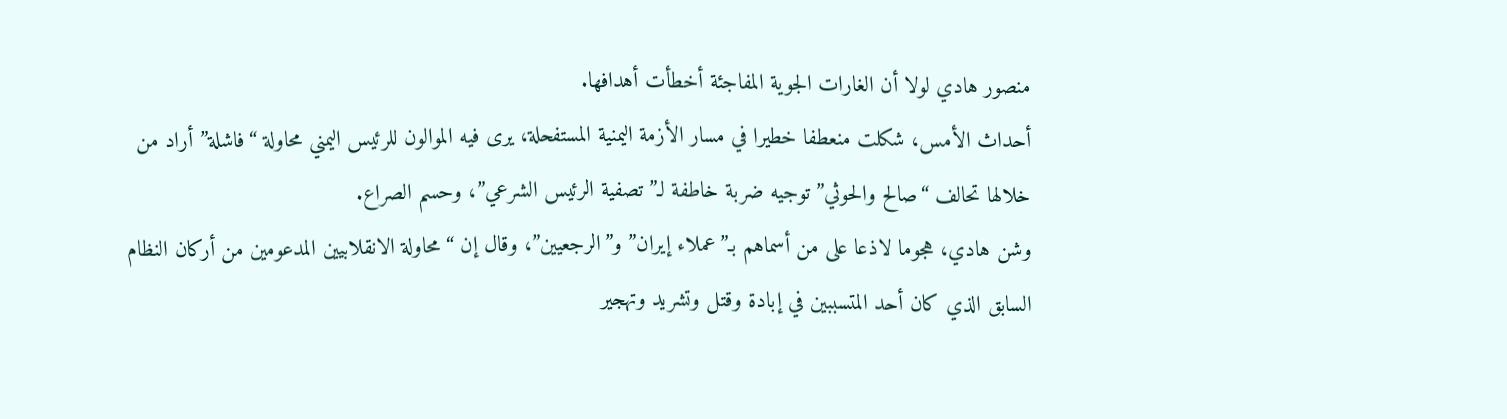منصور هادي لولا أن الغارات الجوية المفاجئة أخطأت أهدافها.
أحداث الأمس، شكلت منعطفا خطيرا في مسار الأزمة اليمنية المستفحلة، يرى فيه الموالون للرئيس اليمني محاولة “فاشلة” أراد من خلالها تحالف “صالح والحوثي” توجيه ضربة خاطفة لـ”تصفية الرئيس الشرعي”، وحسم الصراع.
وشن هادي، هجوما لاذعا على من أسماهم بـ”عملاء إيران” و”الرجعيين”، وقال إن “محاولة الانقلابيين المدعومين من أركان النظام السابق الذي كان أحد المتسببين في إبادة وقتل وتشريد وتهجير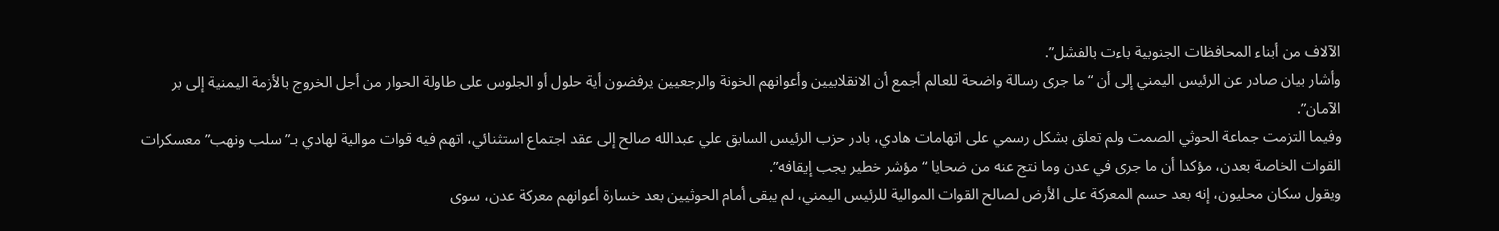الآلاف من أبناء المحافظات الجنوبية باءت بالفشل”.
وأشار بيان صادر عن الرئيس اليمني إلى أن “ما جرى رسالة واضحة للعالم أجمع أن الانقلابيين وأعوانهم الخونة والرجعيين يرفضون أية حلول أو الجلوس على طاولة الحوار من أجل الخروج بالأزمة اليمنية إلى بر الآمان”.
وفيما التزمت جماعة الحوثي الصمت ولم تعلق بشكل رسمي على اتهامات هادي، بادر حزب الرئيس السابق علي عبدالله صالح إلى عقد اجتماع استثنائي، اتهم فيه قوات موالية لهادي بـ”سلب ونهب” معسكرات القوات الخاصة بعدن، مؤكدا أن ما جرى في عدن وما نتج عنه من ضحايا “مؤشر خطير يجب إيقافه”.
ويقول سكان محليون، إنه بعد حسم المعركة على الأرض لصالح القوات الموالية للرئيس اليمني، لم يبقى أمام الحوثيين بعد خسارة أعوانهم معركة عدن، سوى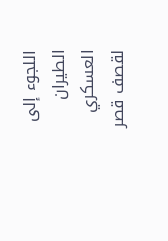اللجوء إلى الطيران العسكري لقصف قصر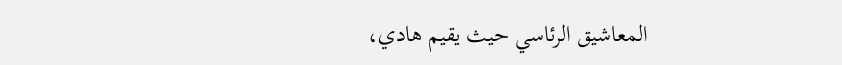المعاشيق الرئاسي حيث يقيم هادي،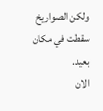ولكن الصواريخ سقطت في مكان بعيد.
الان